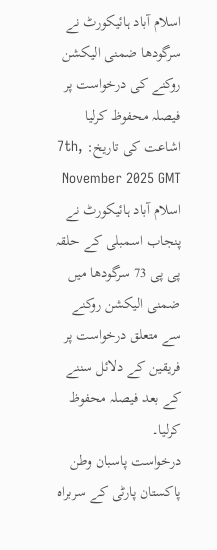اسلام آباد ہائیکورٹ نے سرگودھا ضمنی الیکشن روکنے کی درخواست پر فیصلہ محفوظ کرلیا
اشاعت کی تاریخ: 7th, November 2025 GMT
اسلام آباد ہائیکورٹ نے پنجاب اسمبلی کے حلقہ پی پی 73 سرگودھا میں ضمنی الیکشن روکنے سے متعلق درخواست پر فریقین کے دلائل سننے کے بعد فیصلہ محفوظ کرلیا۔
درخواست پاسبان وطن پاکستان پارٹی کے سربراہ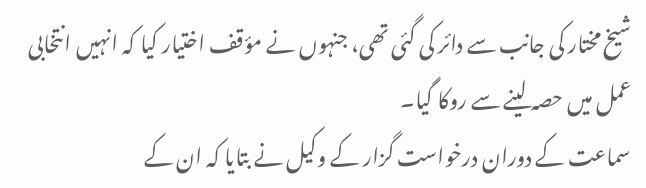شیخ مختار کی جانب سے دائر کی گئی تھی، جنہوں نے مؤقف اختیار کیا کہ انہیں انتخابی عمل میں حصہ لینے سے روکا گیا۔
سماعت کے دوران درخواست گزار کے وکیل نے بتایا کہ ان کے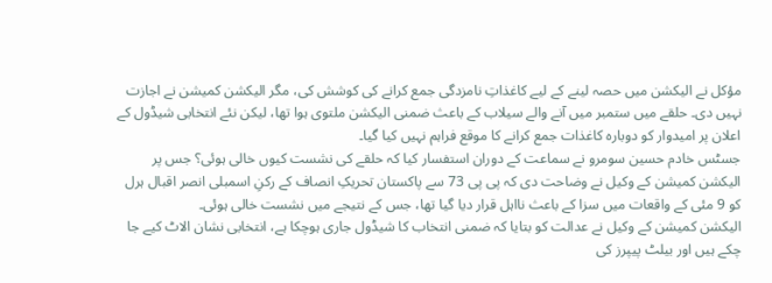مؤکل نے الیکشن میں حصہ لینے کے لیے کاغذاتِ نامزدگی جمع کرانے کی کوشش کی، مگر الیکشن کمیشن نے اجازت نہیں دی۔ حلقے میں ستمبر میں آنے والے سیلاب کے باعث ضمنی الیکشن ملتوی ہوا تھا، لیکن نئے انتخابی شیڈول کے اعلان پر امیدوار کو دوبارہ کاغذات جمع کرانے کا موقع فراہم نہیں کیا گیا۔
جسٹس خادم حسین سومرو نے سماعت کے دوران استفسار کیا کہ حلقے کی نشست کیوں خالی ہوئی؟ جس پر الیکشن کمیشن کے وکیل نے وضاحت دی کہ پی پی 73 سے پاکستان تحریکِ انصاف کے رکنِ اسمبلی انصر اقبال ہرل کو 9 مئی کے واقعات میں سزا کے باعث نااہل قرار دیا گیا تھا، جس کے نتیجے میں نشست خالی ہوئی۔
الیکشن کمیشن کے وکیل نے عدالت کو بتایا کہ ضمنی انتخاب کا شیڈول جاری ہوچکا ہے، انتخابی نشان الاٹ کیے جا چکے ہیں اور بیلٹ پیپرز کی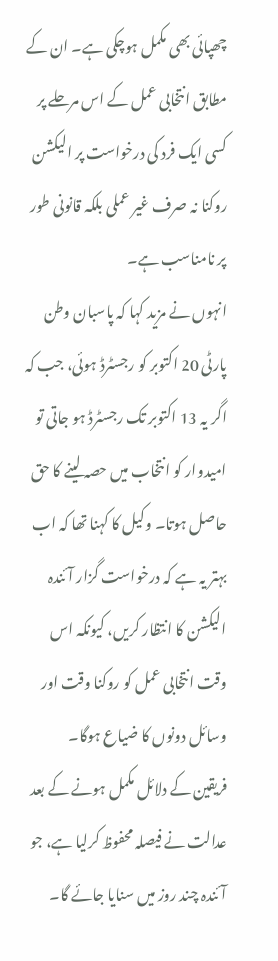چھپائی بھی مکمل ہوچکی ہے۔ ان کے مطابق انتخابی عمل کے اس مرحلے پر کسی ایک فرد کی درخواست پر الیکشن روکنا نہ صرف غیر عملی بلکہ قانونی طور پر نامناسب ہے۔
انہوں نے مزید کہا کہ پاسبان وطن پارٹی 20 اکتوبر کو رجسٹرڈ ہوئی، جب کہ اگر یہ 13 اکتوبر تک رجسٹرڈ ہو جاتی تو امیدوار کو انتخاب میں حصہ لینے کا حق حاصل ہوتا۔ وکیل کا کہنا تھا کہ اب بہتر یہ ہے کہ درخواست گزار آئندہ الیکشن کا انتظار کریں، کیونکہ اس وقت انتخابی عمل کو روکنا وقت اور وسائل دونوں کا ضیاع ہوگا۔
فریقین کے دلائل مکمل ہونے کے بعد عدالت نے فیصلہ محفوظ کرلیا ہے، جو آئندہ چند روز میں سنایا جائے گا۔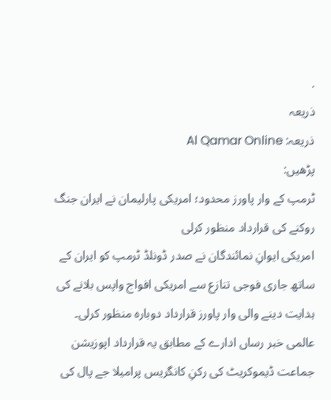.
ذریعہ
ذریعہ: Al Qamar Online
پڑھیں:
ٹرمپ کے وار پاورز محدود؛ امریکی پارلیمان نے ایران جنگ روکنے کی قرارداد منظور کرلی
امریکی ایوانِ نمائندگان نے صدر ڈونلڈ ٹرمپ کو ایران کے ساتھ جاری فوجی تنازع سے امریکی افواج واپس بلانے کی ہدایت دینے والی وار پاورز قرارداد دوبارہ منظور کرلی۔
عالمی خبر رساں ادارے کے مطابق یہ قرارداد اپوزیشن جماعت ڈیموکریٹ کی رکنِ کانگریس پرامیلا جے پال کی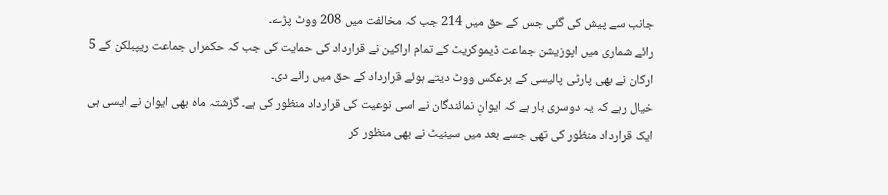جانب سے پیش کی گئی جس کے حق میں 214 جب کہ مخالفت میں 208 ووٹ پڑے۔
رائے شماری میں اپوزیشن جماعت ڈیموکریٹ کے تمام اراکین نے قرارداد کی حمایت کی جب کہ حکمراں جماعت ریپبلکن کے 5 ارکان نے بھی پارٹی پالیسی کے برعکس ووٹ دیتے ہوئے قرارداد کے حق میں رائے دی۔
خیال رہے کہ یہ دوسری بار ہے کہ ایوانِ نمائندگان نے اسی نوعیت کی قرارداد منظور کی ہے۔ گزشتہ ماہ بھی ایوان نے ایسی ہی ایک قرارداد منظور کی تھی جسے بعد میں سینیٹ نے بھی منظور کر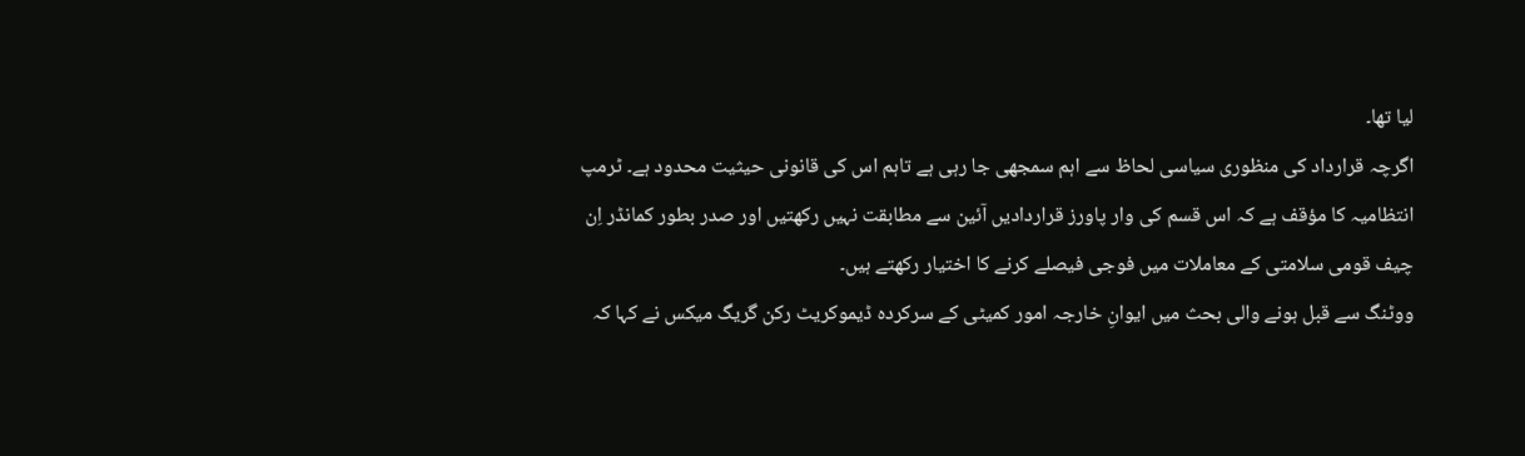لیا تھا۔
اگرچہ قرارداد کی منظوری سیاسی لحاظ سے اہم سمجھی جا رہی ہے تاہم اس کی قانونی حیثیت محدود ہے۔ ٹرمپ انتظامیہ کا مؤقف ہے کہ اس قسم کی وار پاورز قراردادیں آئین سے مطابقت نہیں رکھتیں اور صدر بطور کمانڈر اِن چیف قومی سلامتی کے معاملات میں فوجی فیصلے کرنے کا اختیار رکھتے ہیں۔
ووٹنگ سے قبل ہونے والی بحث میں ایوانِ خارجہ امور کمیٹی کے سرکردہ ڈیموکریٹ رکن گریگ میکس نے کہا کہ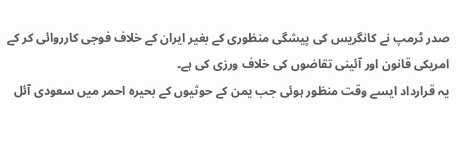صدر ٹرمپ نے کانگریس کی پیشگی منظوری کے بغیر ایران کے خلاف فوجی کارروائی کر کے امریکی قانون اور آئینی تقاضوں کی خلاف ورزی کی ہے۔
یہ قرارداد ایسے وقت منظور ہوئی جب یمن کے حوثیوں کے بحیرہ احمر میں سعودی آئل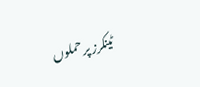ٹینکرز پر حملوں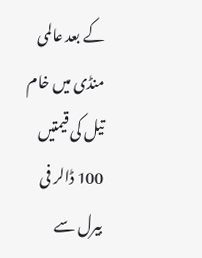کے بعد عالمی منڈی میں خام تیل کی قیمتیں 100 ڈالر فی بیرل سے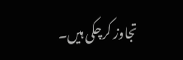تجاوز کرچکی ہیں۔